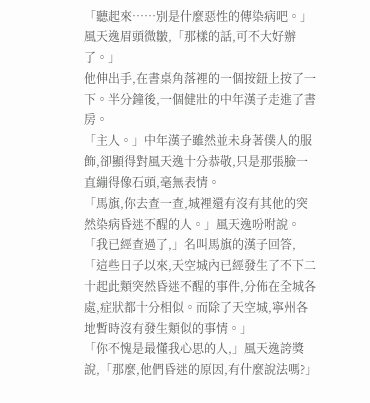「聽起來……別是什麼惡性的傳染病吧。」風天逸眉頭微皺,「那樣的話,可不大好辦了。」
他伸出手,在書桌角落裡的一個按鈕上按了一下。半分鐘後,一個健壯的中年漢子走進了書房。
「主人。」中年漢子雖然並未身著僕人的服飾,卻顯得對風天逸十分恭敬,只是那張臉一直繃得像石頭,毫無表情。
「馬旗,你去查一查,城裡還有沒有其他的突然染病昏迷不醒的人。」風天逸吩咐說。
「我已經查過了,」名叫馬旗的漢子回答,「這些日子以來,天空城內已經發生了不下二十起此類突然昏迷不醒的事件,分佈在全城各處,症狀都十分相似。而除了天空城,寧州各地暫時沒有發生類似的事情。」
「你不愧是最懂我心思的人,」風天逸誇獎說,「那麼,他們昏迷的原因,有什麼說法嗎?」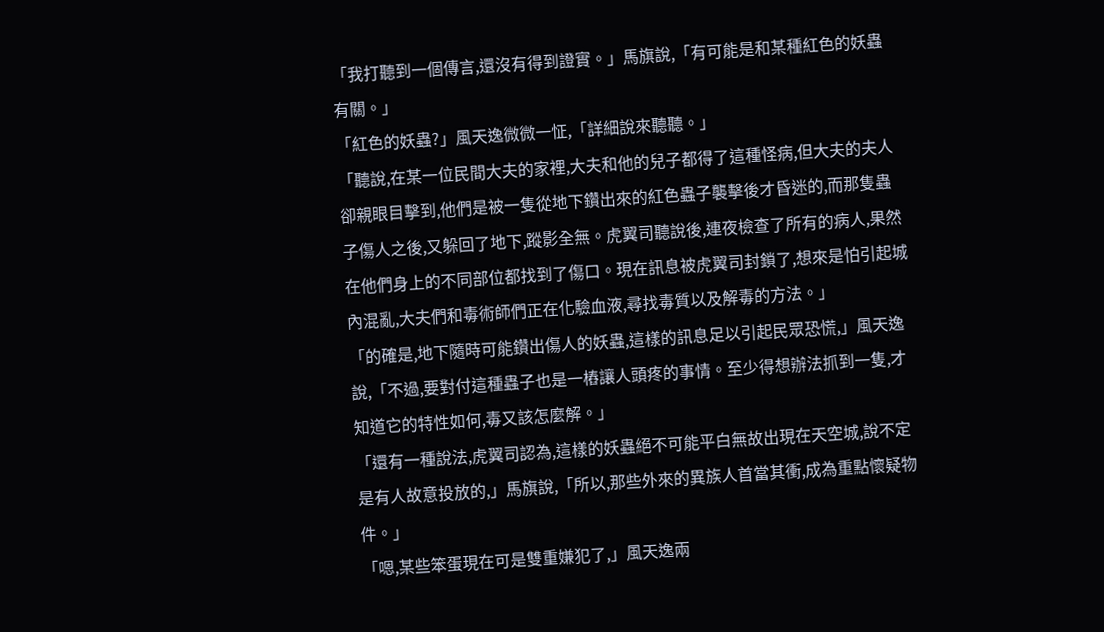「我打聽到一個傳言,還沒有得到證實。」馬旗說,「有可能是和某種紅色的妖蟲有關。」
「紅色的妖蟲?」風天逸微微一怔,「詳細說來聽聽。」
「聽說,在某一位民間大夫的家裡,大夫和他的兒子都得了這種怪病,但大夫的夫人卻親眼目擊到,他們是被一隻從地下鑽出來的紅色蟲子襲擊後才昏迷的,而那隻蟲子傷人之後,又躲回了地下,蹤影全無。虎翼司聽說後,連夜檢查了所有的病人,果然在他們身上的不同部位都找到了傷口。現在訊息被虎翼司封鎖了,想來是怕引起城內混亂,大夫們和毒術師們正在化驗血液,尋找毒質以及解毒的方法。」
「的確是,地下隨時可能鑽出傷人的妖蟲,這樣的訊息足以引起民眾恐慌,」風天逸說,「不過,要對付這種蟲子也是一樁讓人頭疼的事情。至少得想辦法抓到一隻,才知道它的特性如何,毒又該怎麼解。」
「還有一種說法,虎翼司認為,這樣的妖蟲絕不可能平白無故出現在天空城,說不定是有人故意投放的,」馬旗說,「所以,那些外來的異族人首當其衝,成為重點懷疑物件。」
「嗯,某些笨蛋現在可是雙重嫌犯了,」風天逸兩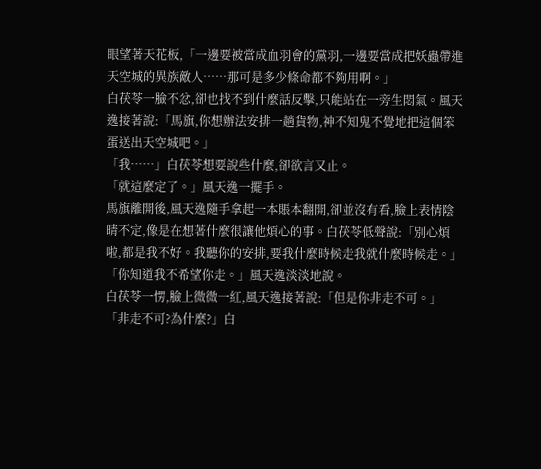眼望著天花板,「一邊要被當成血羽會的黨羽,一邊要當成把妖蟲帶進天空城的異族敵人……那可是多少條命都不夠用啊。」
白茯苓一臉不忿,卻也找不到什麼話反擊,只能站在一旁生悶氣。風天逸接著說:「馬旗,你想辦法安排一趟貨物,神不知鬼不覺地把這個笨蛋送出天空城吧。」
「我……」白茯苓想要說些什麼,卻欲言又止。
「就這麼定了。」風天逸一擺手。
馬旗離開後,風天逸隨手拿起一本賬本翻開,卻並沒有看,臉上表情陰晴不定,像是在想著什麼很讓他煩心的事。白茯苓低聲說:「別心煩啦,都是我不好。我聽你的安排,要我什麼時候走我就什麼時候走。」
「你知道我不希望你走。」風天逸淡淡地說。
白茯苓一愣,臉上微微一紅,風天逸接著說:「但是你非走不可。」
「非走不可?為什麼?」白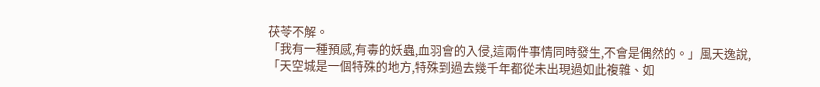茯苓不解。
「我有一種預感,有毒的妖蟲,血羽會的入侵,這兩件事情同時發生,不會是偶然的。」風天逸說,「天空城是一個特殊的地方,特殊到過去幾千年都從未出現過如此複雜、如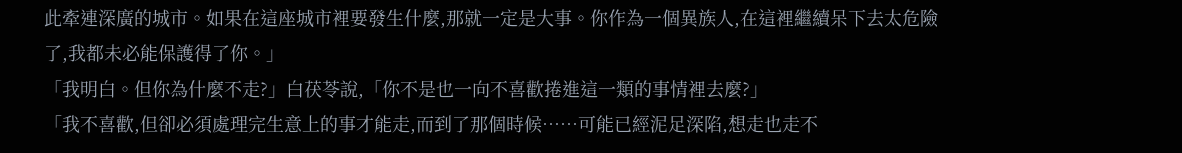此牽連深廣的城市。如果在這座城市裡要發生什麼,那就一定是大事。你作為一個異族人,在這裡繼續呆下去太危險了,我都未必能保護得了你。」
「我明白。但你為什麼不走?」白茯苓說,「你不是也一向不喜歡捲進這一類的事情裡去麼?」
「我不喜歡,但卻必須處理完生意上的事才能走,而到了那個時候……可能已經泥足深陷,想走也走不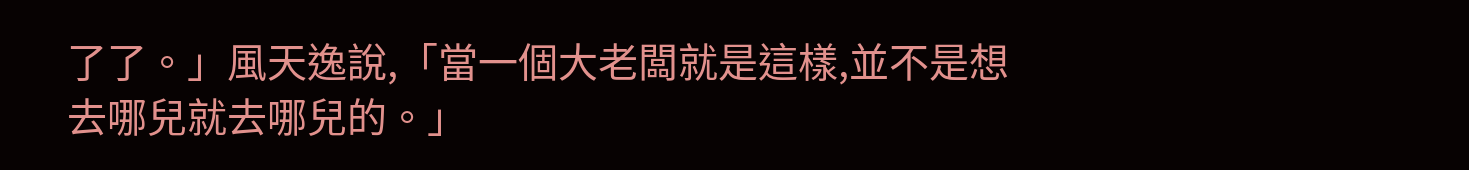了了。」風天逸說,「當一個大老闆就是這樣,並不是想去哪兒就去哪兒的。」